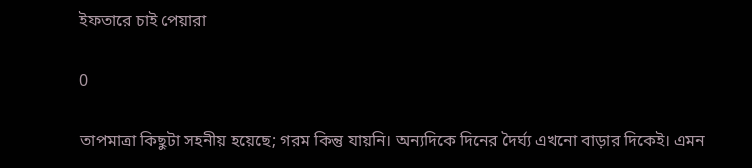ইফতারে চাই পেয়ারা

0

তাপমাত্রা কিছুটা সহনীয় হয়েছে; গরম কিন্তু যায়নি। অন্যদিকে দিনের দৈর্ঘ্য এখনো বাড়ার দিকেই। এমন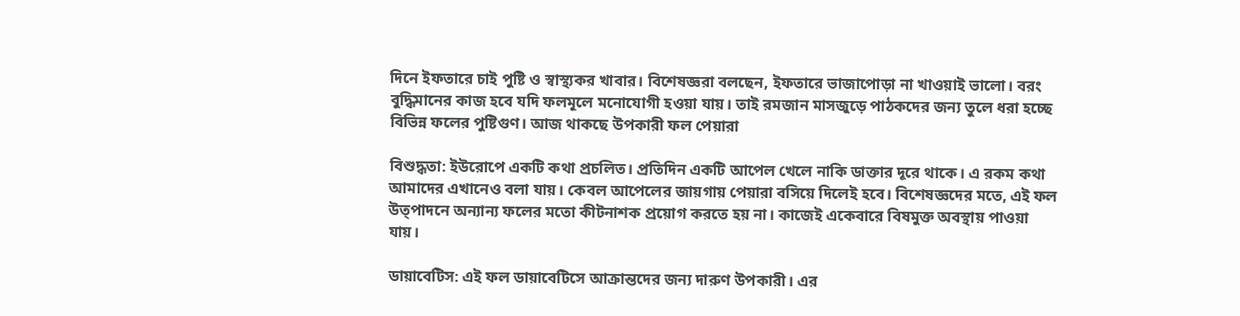দিনে ইফতারে চাই পুষ্টি ও স্বাস্থ্যকর খাবার। বিশেষজ্ঞরা বলছেন, ইফতারে ভাজাপোড়া না খাওয়াই ভালো। বরং বুদ্ধিমানের কাজ হবে যদি ফলমূলে মনোযোগী হওয়া যায়। তাই রমজান মাসজুড়ে পাঠকদের জন্য তুলে ধরা হচ্ছে বিভিন্ন ফলের পুষ্টিগুণ। আজ থাকছে উপকারী ফল পেয়ারা

বিশুদ্ধতা: ইউরোপে একটি কথা প্রচলিত। প্রতিদিন একটি আপেল খেলে নাকি ডাক্তার দূরে থাকে। এ রকম কথা আমাদের এখানেও বলা যায়। কেবল আপেলের জায়গায় পেয়ারা বসিয়ে দিলেই হবে। বিশেষজ্ঞদের মতে, এই ফল উত্পাদনে অন্যান্য ফলের মতো কীটনাশক প্রয়োগ করতে হয় না। কাজেই একেবারে বিষমুক্ত অবস্থায় পাওয়া যায়।

ডায়াবেটিস: এই ফল ডায়াবেটিসে আক্রান্তদের জন্য দারুণ উপকারী। এর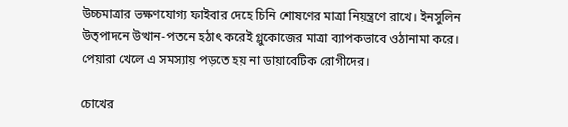উচ্চমাত্রার ভক্ষণযোগ্য ফাইবার দেহে চিনি শোষণের মাত্রা নিয়ন্ত্রণে রাখে। ইনসুলিন উত্পাদনে উত্থান-পতনে হঠাৎ করেই গ্লুকোজের মাত্রা ব্যাপকভাবে ওঠানামা করে। পেয়ারা খেলে এ সমস্যায় পড়তে হয় না ডায়াবেটিক রোগীদের।

চোখের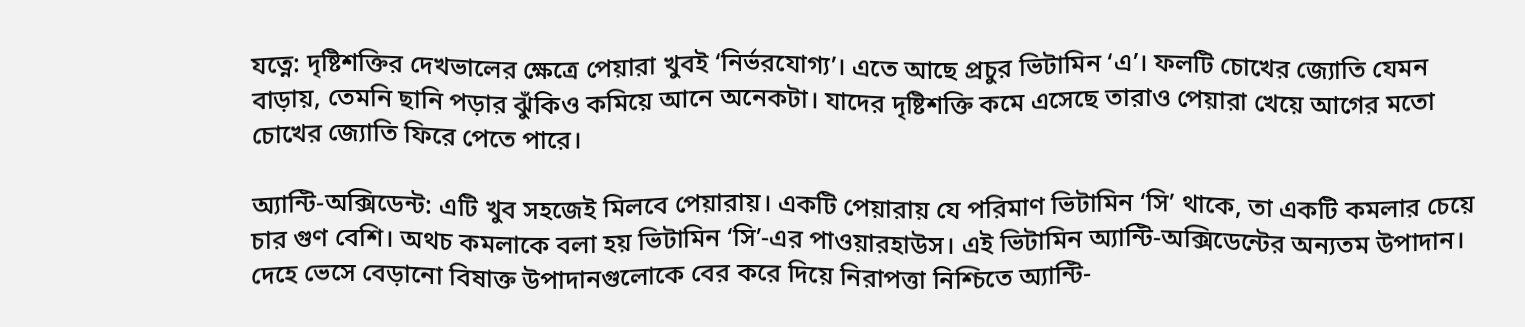যত্নে: দৃষ্টিশক্তির দেখভালের ক্ষেত্রে পেয়ারা খুবই ‘নির্ভরযোগ্য’। এতে আছে প্রচুর ভিটামিন ‘এ’। ফলটি চোখের জ্যোতি যেমন বাড়ায়, তেমনি ছানি পড়ার ঝুঁকিও কমিয়ে আনে অনেকটা। যাদের দৃষ্টিশক্তি কমে এসেছে তারাও পেয়ারা খেয়ে আগের মতো চোখের জ্যোতি ফিরে পেতে পারে।

অ্যান্টি-অক্সিডেন্ট: এটি খুব সহজেই মিলবে পেয়ারায়। একটি পেয়ারায় যে পরিমাণ ভিটামিন ‘সি’ থাকে, তা একটি কমলার চেয়ে চার গুণ বেশি। অথচ কমলাকে বলা হয় ভিটামিন ‘সি’-এর পাওয়ারহাউস। এই ভিটামিন অ্যান্টি-অক্সিডেন্টের অন্যতম উপাদান। দেহে ভেসে বেড়ানো বিষাক্ত উপাদানগুলোকে বের করে দিয়ে নিরাপত্তা নিশ্চিতে অ্যান্টি-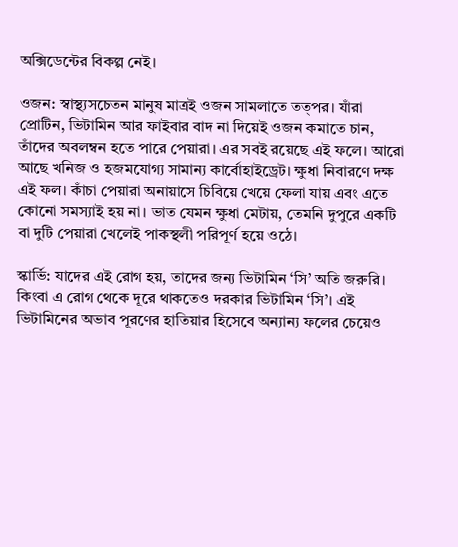অক্সিডেন্টের বিকল্প নেই।

ওজন: স্বাস্থ্যসচেতন মানুষ মাত্রই ওজন সামলাতে তত্পর। যাঁরা প্রোটিন, ভিটামিন আর ফাইবার বাদ না দিয়েই ওজন কমাতে চান, তাঁদের অবলম্বন হতে পারে পেয়ারা। এর সবই রয়েছে এই ফলে। আরো আছে খনিজ ও হজমযোগ্য সামান্য কার্বোহাইড্রেট। ক্ষুধা নিবারণে দক্ষ এই ফল। কাঁচা পেয়ারা অনায়াসে চিবিয়ে খেয়ে ফেলা যায় এবং এতে কোনো সমস্যাই হয় না। ভাত যেমন ক্ষুধা মেটায়, তেমনি দুপুরে একটি বা দুটি পেয়ারা খেলেই পাকস্থলী পরিপূর্ণ হয়ে ওঠে।

স্কার্ভি: যাদের এই রোগ হয়, তাদের জন্য ভিটামিন ‘সি’ অতি জরুরি। কিংবা এ রোগ থেকে দূরে থাকতেও দরকার ভিটামিন ‘সি’। এই ভিটামিনের অভাব পূরণের হাতিয়ার হিসেবে অন্যান্য ফলের চেয়েও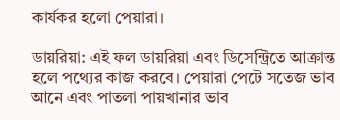কার্যকর হলো পেয়ারা।

ডায়রিয়া: এই ফল ডায়রিয়া এবং ডিসেন্ট্রিতে আক্রান্ত হলে পথ্যের কাজ করবে। পেয়ারা পেটে সতেজ ভাব আনে এবং পাতলা পায়খানার ভাব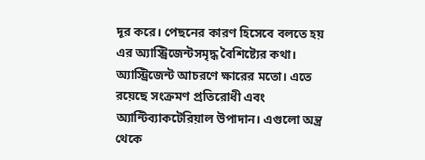দূর করে। পেছনের কারণ হিসেবে বলতে হয় এর অ্যাস্ট্রিজেন্টসমৃদ্ধ বৈশিষ্ট্যের কথা। অ্যাস্ট্রিজেন্ট আচরণে ক্ষারের মতো। এতে রয়েছে সংক্রমণ প্রতিরোধী এবং অ্যান্টিব্যাকটেরিয়াল উপাদান। এগুলো অন্ত্র থেকে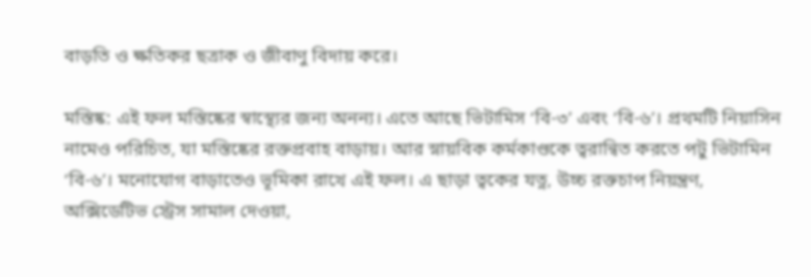বাড়তি ও ক্ষতিকর ছত্রাক ও জীবাণু বিদায় করে।

মস্তিষ্ক: এই ফল মস্তিষ্কের স্বাস্থ্যের জন্য অনন্য। এতে আছে ভিটামিস ‘বি-৩’ এবং ‘বি-৬’। প্রথমটি নিয়াসিন নামেও পরিচিত, যা মস্তিষ্কের রক্তপ্রবাহ বাড়ায়। আর স্নায়বিক কর্মকাণ্ডকে ত্বরান্বিত করতে পটু ভিটামিন ‘বি-৬’। মনোযোগ বাড়াতেও ভূমিকা রাখে এই ফল। এ ছাড়া ত্বকের যত্ন, উচ্চ রক্তচাপ নিয়ন্ত্রণ, অক্সিডেটিভ স্ট্রেস সামাল দেওয়া,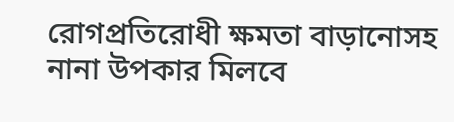রোগপ্রতিরোধী ক্ষমতা বাড়ানোসহ নানা উপকার মিলবে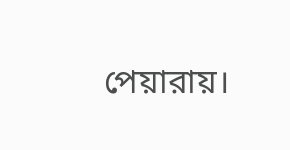পেয়ারায়।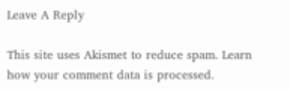Leave A Reply

This site uses Akismet to reduce spam. Learn how your comment data is processed.